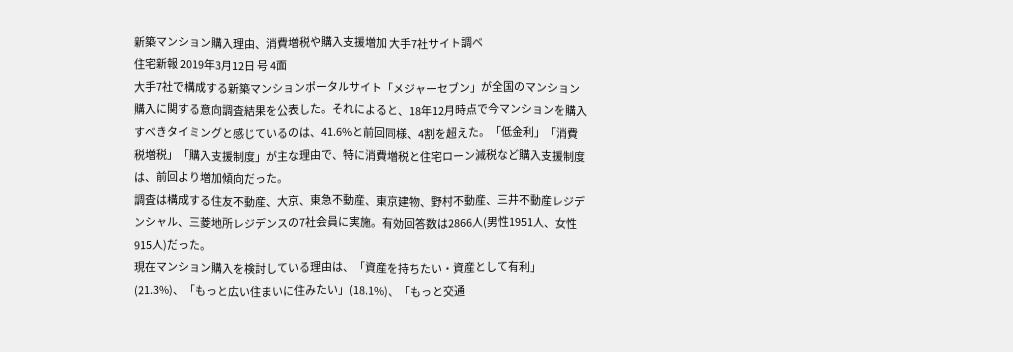新築マンション購入理由、消費増税や購入支援増加 大手7社サイト調べ
住宅新報 2019年3月12日 号 4面
大手7社で構成する新築マンションポータルサイト「メジャーセブン」が全国のマンション購入に関する意向調査結果を公表した。それによると、18年12月時点で今マンションを購入すべきタイミングと感じているのは、41.6%と前回同様、4割を超えた。「低金利」「消費税増税」「購入支援制度」が主な理由で、特に消費増税と住宅ローン減税など購入支援制度は、前回より増加傾向だった。
調査は構成する住友不動産、大京、東急不動産、東京建物、野村不動産、三井不動産レジデンシャル、三菱地所レジデンスの7社会員に実施。有効回答数は2866人(男性1951人、女性915人)だった。
現在マンション購入を検討している理由は、「資産を持ちたい・資産として有利」(21.3%)、「もっと広い住まいに住みたい」(18.1%)、「もっと交通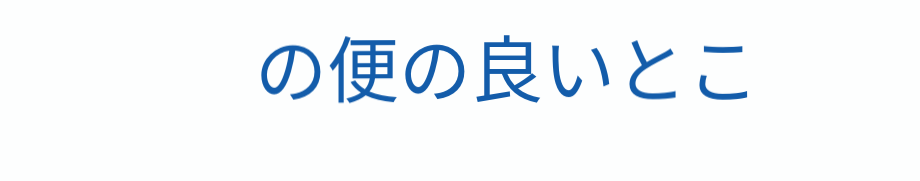の便の良いとこ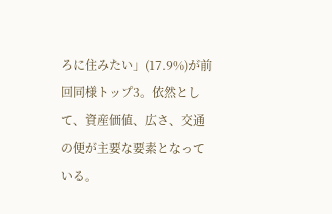ろに住みたい」(17.9%)が前回同様トップ3。依然として、資産価値、広さ、交通の便が主要な要素となっている。